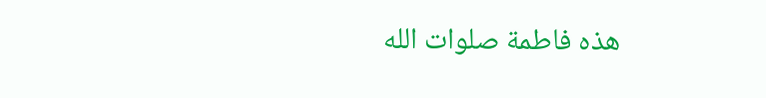هذه فاطمة صلوات الله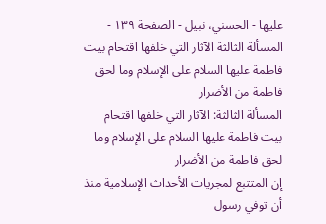عليها - الحسني، نبيل - الصفحة ١٣٩ - المسألة الثالثة الآثار التي خلفها اقتحام بيت فاطمة عليها السلام على الإسلام وما لحق فاطمة من الأضرار
المسألة الثالثة: الآثار التي خلفها اقتحام بيت فاطمة عليها السلام على الإسلام وما لحق فاطمة من الأضرار
إن المتتبع لمجريات الأحداث الإسلامية منذ أن توفي رسول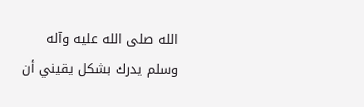الله صلى الله عليه وآله وسلم يدرك بشكل يقيني أن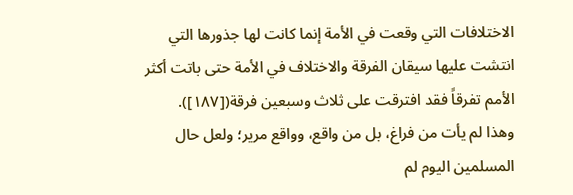الاختلافات التي وقعت في الأمة إنما كانت لها جذورها التي انتشت عليها سيقان الفرقة والاختلاف في الأمة حتى باتت أكثر الأمم تفرقاً فقد افترقت على ثلاث وسبعين فرقة([١٨٧]).
وهذا لم يأت من فراغ، بل من واقع، وواقع مرير؛ ولعل حال المسلمين اليوم لم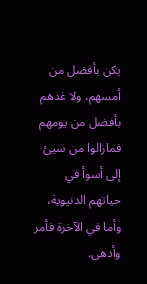يكن بأفضل من أمسهم، ولا غدهم بأفضل من يومهم فمازالوا من سيئ إلى أسوأ في حياتهم الدنيوية، وأما في الآخرة فأمر وأدهى.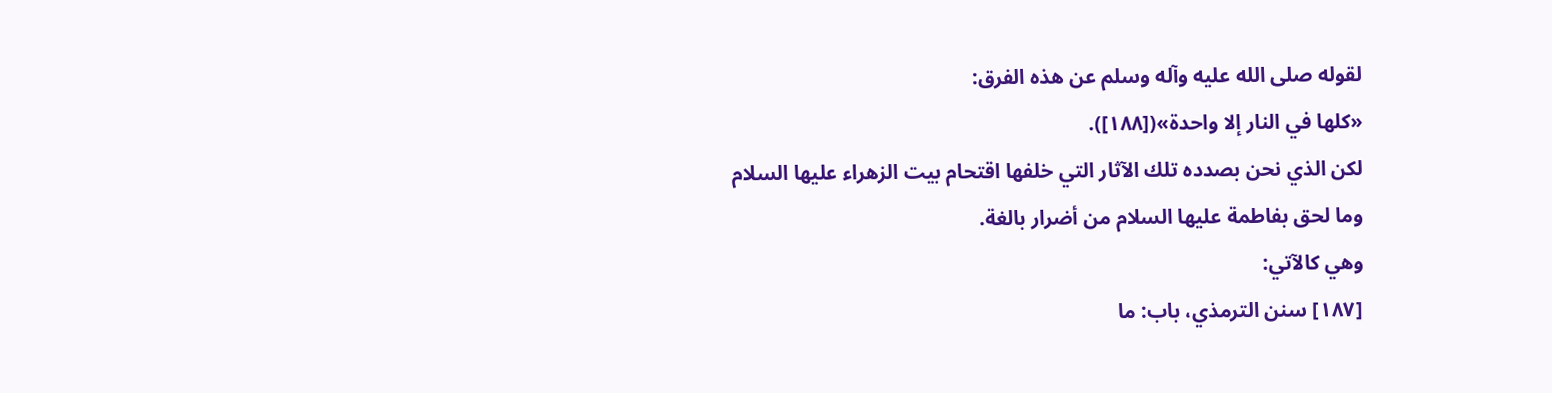لقوله صلى الله عليه وآله وسلم عن هذه الفرق:
«كلها في النار إلا واحدة»([١٨٨]).
لكن الذي نحن بصدده تلك الآثار التي خلفها اقتحام بيت الزهراء عليها السلام وما لحق بفاطمة عليها السلام من أضرار بالغة.
وهي كالآتي:
[١٨٧] سنن الترمذي، باب: ما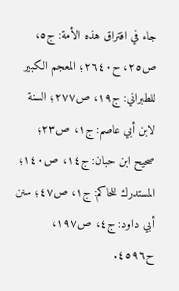جاء في افتراق هذه الأمة: ج٥، ص٢٥، ح٢٦٤٠؛ المعجم الكبير للطبراني: ج١٩، ص٢٧٧؛ السنة لابن أبي عاصم: ج١، ص٢٣؛ صحيح ابن حبان: ج١٤، ص١٤٠؛ المستدرك للحاكم: ج١، ص٤٧؛ سنن أبي داود: ج٤، ص١٩٧، ح٤٥٩٦.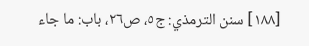[١٨٨] سنن الترمذي: ج٥، ص٢٦، باب: ما جاء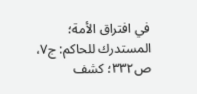في افتراق الأمة؛ المستدرك للحاكم: ج٧، ص٣٣٢؛ كشف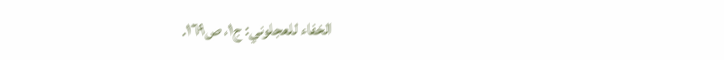الخفاء للعجلوني: ج١، ص١٦٩.